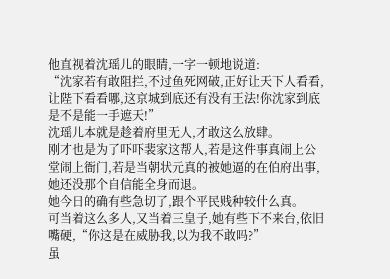他直视着沈瑶儿的眼睛,一字一顿地说道:
“沈家若有敢阻拦,不过鱼死网破,正好让天下人看看,让陛下看看哪,这京城到底还有没有王法!你沈家到底是不是能一手遮天!”
沈瑶儿本就是趁着府里无人,才敢这么放肆。
刚才也是为了吓吓裴家这帮人,若是这件事真闹上公堂闹上衙门,若是当朝状元真的被她逼的在伯府出事,她还没那个自信能全身而退。
她今日的确有些急切了,跟个平民贱种较什么真。
可当着这么多人,又当着三皇子,她有些下不来台,依旧嘴硬,“你这是在威胁我,以为我不敢吗?”
虽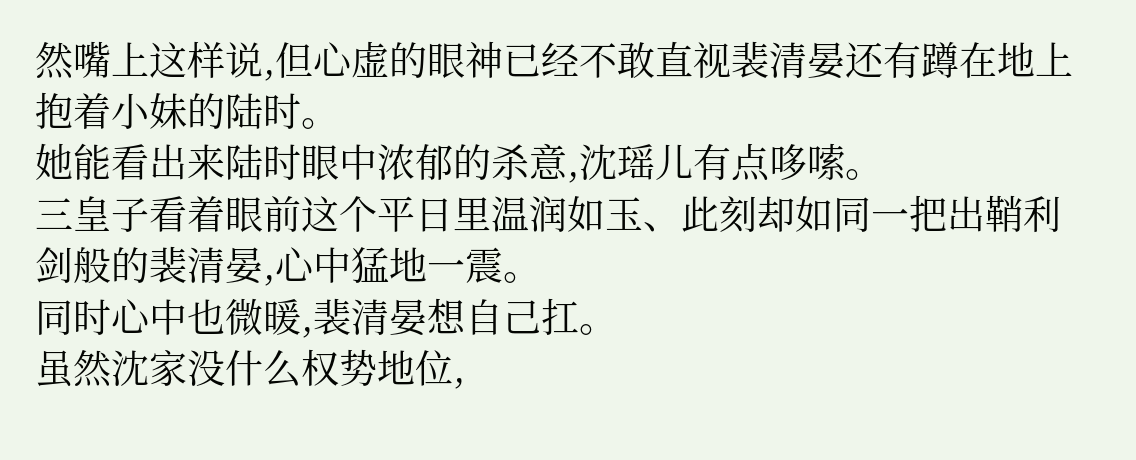然嘴上这样说,但心虚的眼神已经不敢直视裴清晏还有蹲在地上抱着小妹的陆时。
她能看出来陆时眼中浓郁的杀意,沈瑶儿有点哆嗦。
三皇子看着眼前这个平日里温润如玉、此刻却如同一把出鞘利剑般的裴清晏,心中猛地一震。
同时心中也微暖,裴清晏想自己扛。
虽然沈家没什么权势地位,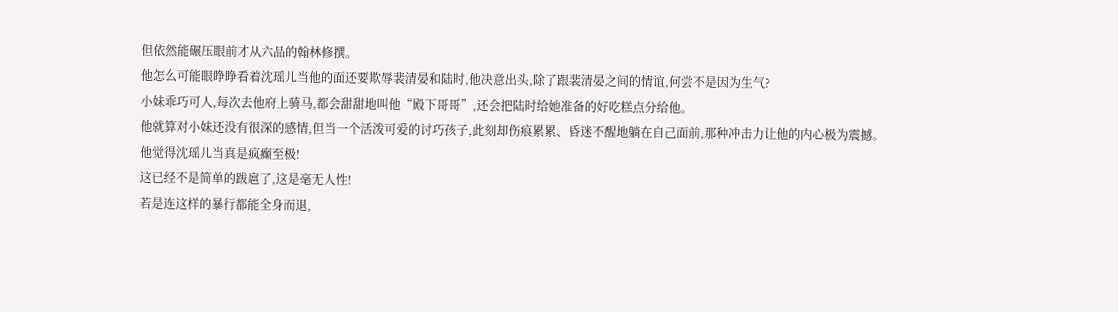但依然能碾压眼前才从六品的翰林修撰。
他怎么可能眼睁睁看着沈瑶儿当他的面还要欺辱裴清晏和陆时,他决意出头,除了跟裴清晏之间的情谊,何尝不是因为生气?
小妹乖巧可人,每次去他府上骑马,都会甜甜地叫他“殿下哥哥”,还会把陆时给她准备的好吃糕点分给他。
他就算对小妹还没有很深的感情,但当一个活泼可爱的讨巧孩子,此刻却伤痕累累、昏迷不醒地躺在自己面前,那种冲击力让他的内心极为震撼。
他觉得沈瑶儿当真是疯癫至极!
这已经不是简单的跋扈了,这是毫无人性!
若是连这样的暴行都能全身而退,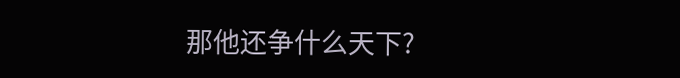那他还争什么天下?